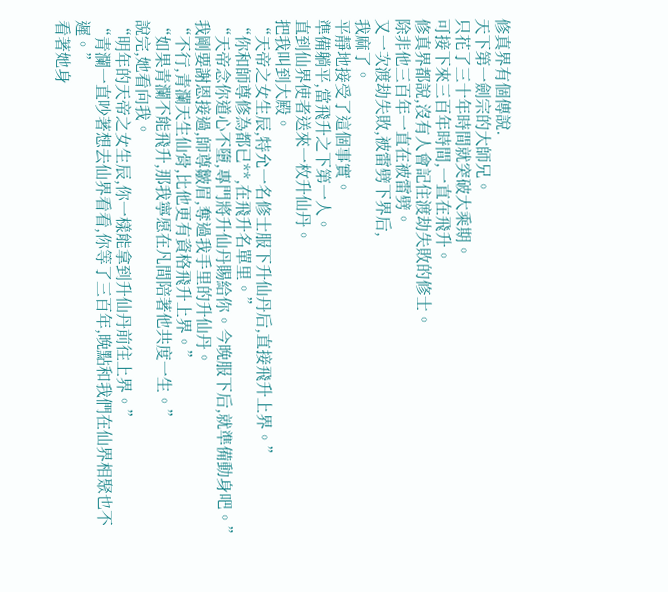修真界有個傳說.
天下第一劍宗的大師兄。
只花了三十年時間就突破大乘期。
可接下來三百年時間,一直在飛升。
修真界都說,沒有人會記住渡劫失敗的修士。
除非他三百年一直在被雷劈。
又一次渡劫失敗,被雷劈下界后,
我麻了。
平靜地接受了這個事實。
準備躺平,當飛升之下第一人。
直到仙界使者送來一枚升仙丹。
把我叫到大殿。
“天帝之女生辰,特允一名修士服下升仙丹后,直接飛升上界。”
“你和師尊修為都已**,在飛升名單里。”
“天帝念你道心不墮,專門將升仙丹賜給你。今晚服下后,就準備動身吧。”
我剛要謝恩接過,師尊皺眉,奪過我手里的升仙丹。
“不行,青瀾天生仙骨,比他更有資格飛升上界。”
“如果青瀾不能飛升,那我寧愿在凡間陪著他共度一生。”
說完,她看向我。
“明年的天帝之女生辰,你一樣能拿到升仙丹前往上界。”
“青瀾一直吵著想去仙界看看,你等了三百年,晚點和我們在仙界相聚也不遲。”
看著她身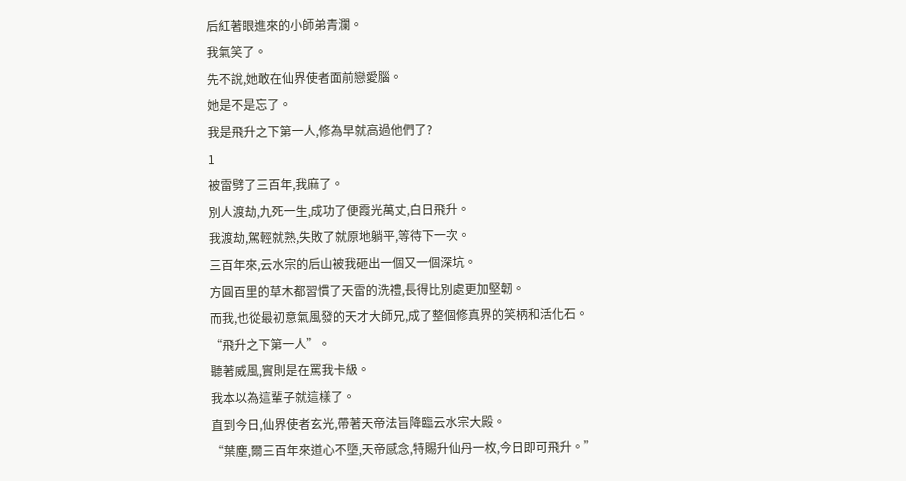后紅著眼進來的小師弟青瀾。
我氣笑了。
先不說,她敢在仙界使者面前戀愛腦。
她是不是忘了。
我是飛升之下第一人,修為早就高過他們了?
1
被雷劈了三百年,我麻了。
別人渡劫,九死一生,成功了便霞光萬丈,白日飛升。
我渡劫,駕輕就熟,失敗了就原地躺平,等待下一次。
三百年來,云水宗的后山被我砸出一個又一個深坑。
方圓百里的草木都習慣了天雷的洗禮,長得比別處更加堅韌。
而我,也從最初意氣風發的天才大師兄,成了整個修真界的笑柄和活化石。
“飛升之下第一人”。
聽著威風,實則是在罵我卡級。
我本以為這輩子就這樣了。
直到今日,仙界使者玄光,帶著天帝法旨降臨云水宗大殿。
“葉塵,爾三百年來道心不墮,天帝感念,特賜升仙丹一枚,今日即可飛升。”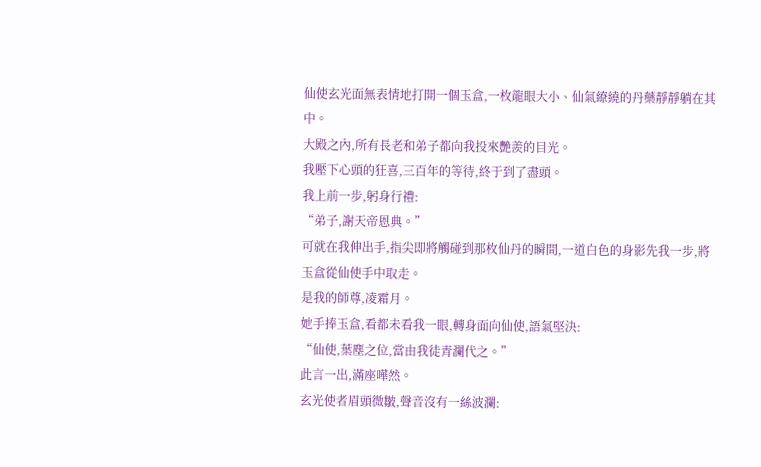仙使玄光面無表情地打開一個玉盒,一枚龍眼大小、仙氣繚繞的丹藥靜靜躺在其中。
大殿之內,所有長老和弟子都向我投來艷羨的目光。
我壓下心頭的狂喜,三百年的等待,終于到了盡頭。
我上前一步,躬身行禮:
“弟子,謝天帝恩典。”
可就在我伸出手,指尖即將觸碰到那枚仙丹的瞬間,一道白色的身影先我一步,將玉盒從仙使手中取走。
是我的師尊,凌霜月。
她手捧玉盒,看都未看我一眼,轉身面向仙使,語氣堅決:
“仙使,葉塵之位,當由我徒青瀾代之。”
此言一出,滿座嘩然。
玄光使者眉頭微皺,聲音沒有一絲波瀾: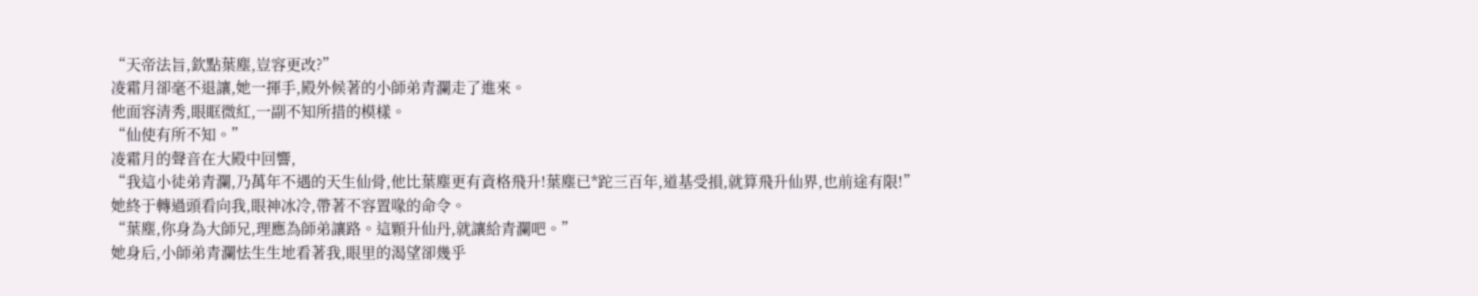“天帝法旨,欽點葉塵,豈容更改?”
凌霜月卻毫不退讓,她一揮手,殿外候著的小師弟青瀾走了進來。
他面容清秀,眼眶微紅,一副不知所措的模樣。
“仙使有所不知。”
凌霜月的聲音在大殿中回響,
“我這小徒弟青瀾,乃萬年不遇的天生仙骨,他比葉塵更有資格飛升!葉塵已*跎三百年,道基受損,就算飛升仙界,也前途有限!”
她終于轉過頭看向我,眼神冰冷,帶著不容置喙的命令。
“葉塵,你身為大師兄,理應為師弟讓路。這顆升仙丹,就讓給青瀾吧。”
她身后,小師弟青瀾怯生生地看著我,眼里的渴望卻幾乎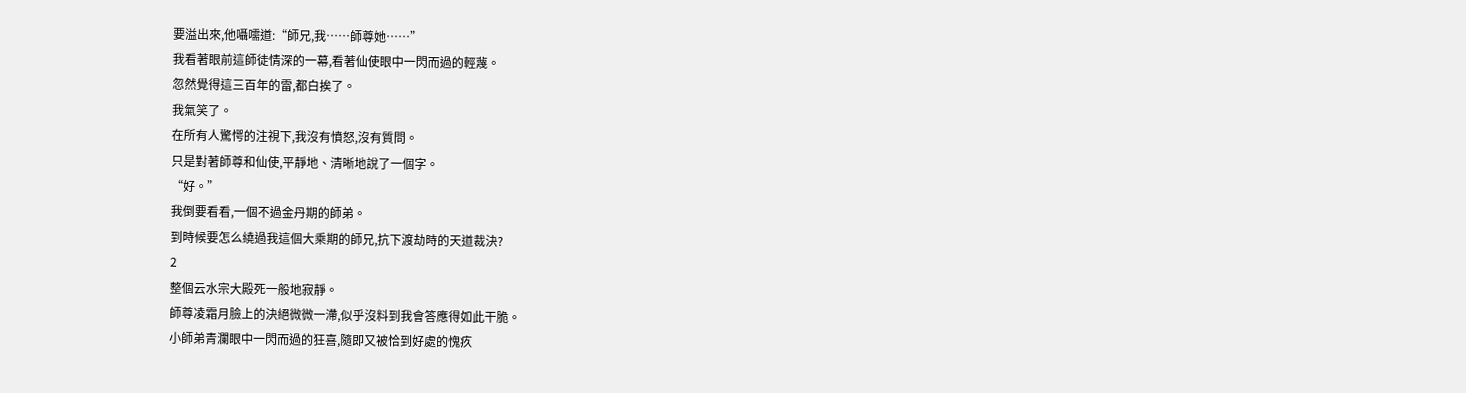要溢出來,他囁嚅道:“師兄,我……師尊她……”
我看著眼前這師徒情深的一幕,看著仙使眼中一閃而過的輕蔑。
忽然覺得這三百年的雷,都白挨了。
我氣笑了。
在所有人驚愕的注視下,我沒有憤怒,沒有質問。
只是對著師尊和仙使,平靜地、清晰地說了一個字。
“好。”
我倒要看看,一個不過金丹期的師弟。
到時候要怎么繞過我這個大乘期的師兄,抗下渡劫時的天道裁決?
2
整個云水宗大殿死一般地寂靜。
師尊凌霜月臉上的決絕微微一滯,似乎沒料到我會答應得如此干脆。
小師弟青瀾眼中一閃而過的狂喜,隨即又被恰到好處的愧疚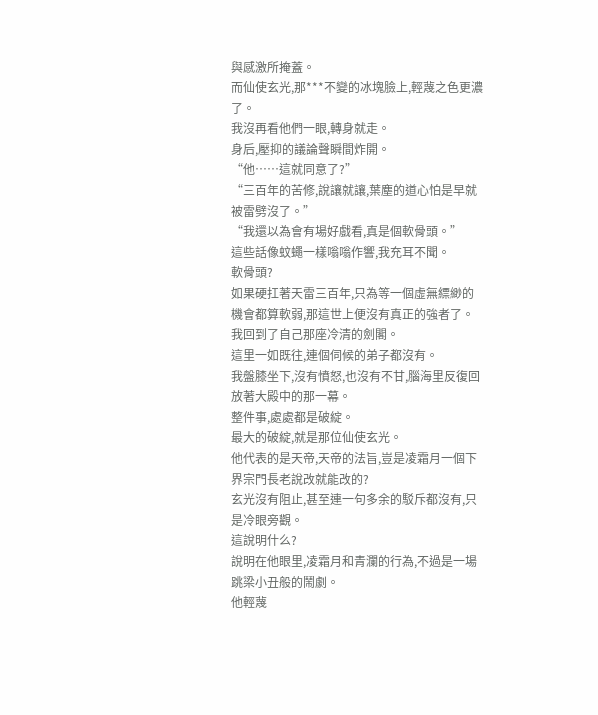與感激所掩蓋。
而仙使玄光,那***不變的冰塊臉上,輕蔑之色更濃了。
我沒再看他們一眼,轉身就走。
身后,壓抑的議論聲瞬間炸開。
“他……這就同意了?”
“三百年的苦修,說讓就讓,葉塵的道心怕是早就被雷劈沒了。”
“我還以為會有場好戲看,真是個軟骨頭。”
這些話像蚊蠅一樣嗡嗡作響,我充耳不聞。
軟骨頭?
如果硬扛著天雷三百年,只為等一個虛無縹緲的機會都算軟弱,那這世上便沒有真正的強者了。
我回到了自己那座冷清的劍閣。
這里一如既往,連個伺候的弟子都沒有。
我盤膝坐下,沒有憤怒,也沒有不甘,腦海里反復回放著大殿中的那一幕。
整件事,處處都是破綻。
最大的破綻,就是那位仙使玄光。
他代表的是天帝,天帝的法旨,豈是凌霜月一個下界宗門長老說改就能改的?
玄光沒有阻止,甚至連一句多余的駁斥都沒有,只是冷眼旁觀。
這說明什么?
說明在他眼里,凌霜月和青瀾的行為,不過是一場跳梁小丑般的鬧劇。
他輕蔑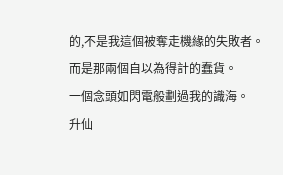的,不是我這個被奪走機緣的失敗者。
而是那兩個自以為得計的蠢貨。
一個念頭如閃電般劃過我的識海。
升仙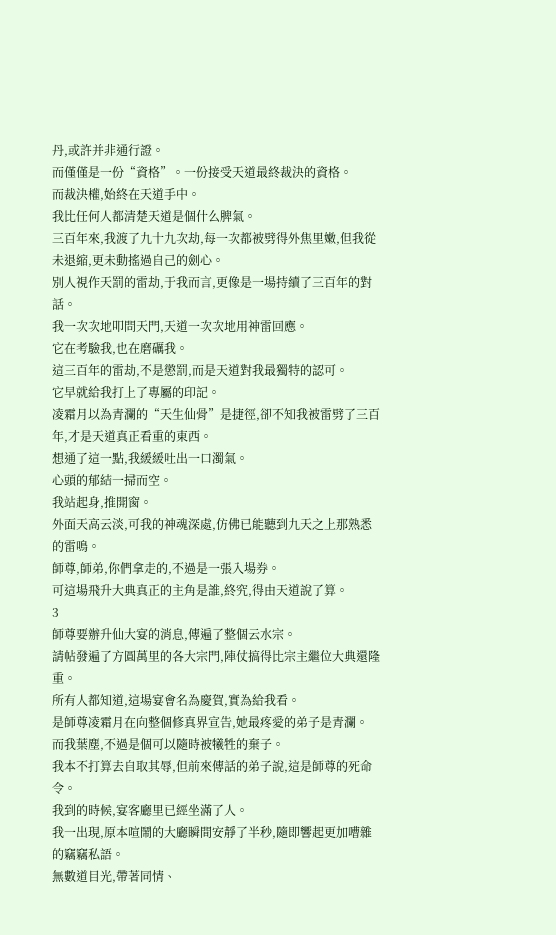丹,或許并非通行證。
而僅僅是一份“資格”。一份接受天道最終裁決的資格。
而裁決權,始終在天道手中。
我比任何人都清楚天道是個什么脾氣。
三百年來,我渡了九十九次劫,每一次都被劈得外焦里嫩,但我從未退縮,更未動搖過自己的劍心。
別人視作天罰的雷劫,于我而言,更像是一場持續了三百年的對話。
我一次次地叩問天門,天道一次次地用神雷回應。
它在考驗我,也在磨礪我。
這三百年的雷劫,不是懲罰,而是天道對我最獨特的認可。
它早就給我打上了專屬的印記。
凌霜月以為青瀾的“天生仙骨”是捷徑,卻不知我被雷劈了三百年,才是天道真正看重的東西。
想通了這一點,我緩緩吐出一口濁氣。
心頭的郁結一掃而空。
我站起身,推開窗。
外面天高云淡,可我的神魂深處,仿佛已能聽到九天之上那熟悉的雷鳴。
師尊,師弟,你們拿走的,不過是一張入場券。
可這場飛升大典真正的主角是誰,終究,得由天道說了算。
3
師尊要辦升仙大宴的消息,傳遍了整個云水宗。
請帖發遍了方圓萬里的各大宗門,陣仗搞得比宗主繼位大典還隆重。
所有人都知道,這場宴會名為慶賀,實為給我看。
是師尊凌霜月在向整個修真界宣告,她最疼愛的弟子是青瀾。
而我葉塵,不過是個可以隨時被犧牲的棄子。
我本不打算去自取其辱,但前來傳話的弟子說,這是師尊的死命令。
我到的時候,宴客廳里已經坐滿了人。
我一出現,原本喧鬧的大廳瞬間安靜了半秒,隨即響起更加嘈雜的竊竊私語。
無數道目光,帶著同情、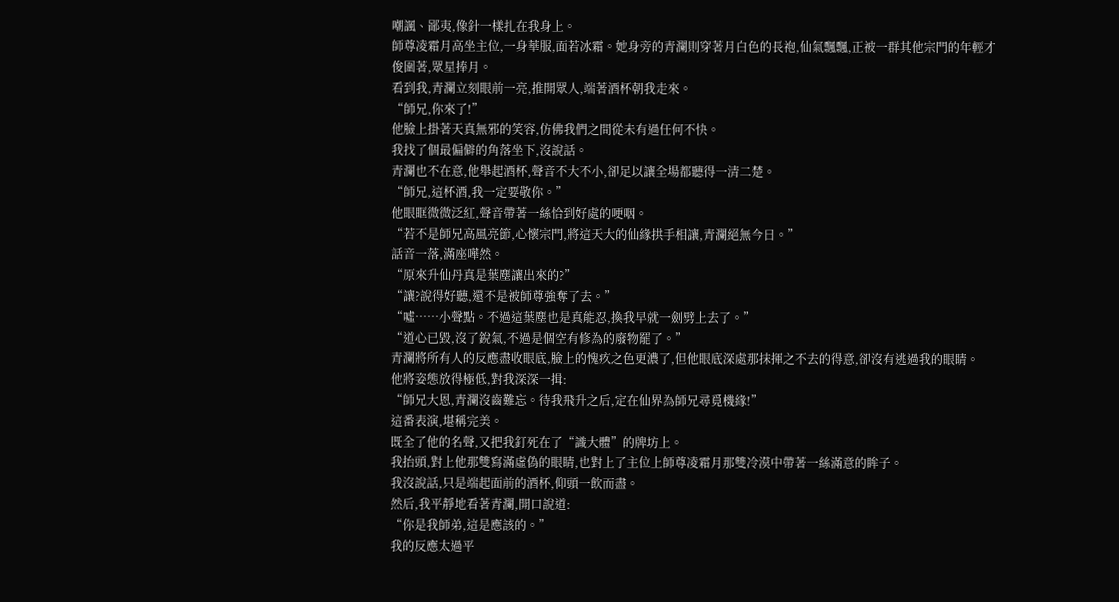嘲諷、鄙夷,像針一樣扎在我身上。
師尊凌霜月高坐主位,一身華服,面若冰霜。她身旁的青瀾則穿著月白色的長袍,仙氣飄飄,正被一群其他宗門的年輕才俊圍著,眾星捧月。
看到我,青瀾立刻眼前一亮,推開眾人,端著酒杯朝我走來。
“師兄,你來了!”
他臉上掛著天真無邪的笑容,仿佛我們之間從未有過任何不快。
我找了個最偏僻的角落坐下,沒說話。
青瀾也不在意,他舉起酒杯,聲音不大不小,卻足以讓全場都聽得一清二楚。
“師兄,這杯酒,我一定要敬你。”
他眼眶微微泛紅,聲音帶著一絲恰到好處的哽咽。
“若不是師兄高風亮節,心懷宗門,將這天大的仙緣拱手相讓,青瀾絕無今日。”
話音一落,滿座嘩然。
“原來升仙丹真是葉塵讓出來的?”
“讓?說得好聽,還不是被師尊強奪了去。”
“噓……小聲點。不過這葉塵也是真能忍,換我早就一劍劈上去了。”
“道心已毀,沒了銳氣,不過是個空有修為的廢物罷了。”
青瀾將所有人的反應盡收眼底,臉上的愧疚之色更濃了,但他眼底深處那抹揮之不去的得意,卻沒有逃過我的眼睛。
他將姿態放得極低,對我深深一揖:
“師兄大恩,青瀾沒齒難忘。待我飛升之后,定在仙界為師兄尋覓機緣!”
這番表演,堪稱完美。
既全了他的名聲,又把我釘死在了“識大體”的牌坊上。
我抬頭,對上他那雙寫滿虛偽的眼睛,也對上了主位上師尊凌霜月那雙冷漠中帶著一絲滿意的眸子。
我沒說話,只是端起面前的酒杯,仰頭一飲而盡。
然后,我平靜地看著青瀾,開口說道:
“你是我師弟,這是應該的。”
我的反應太過平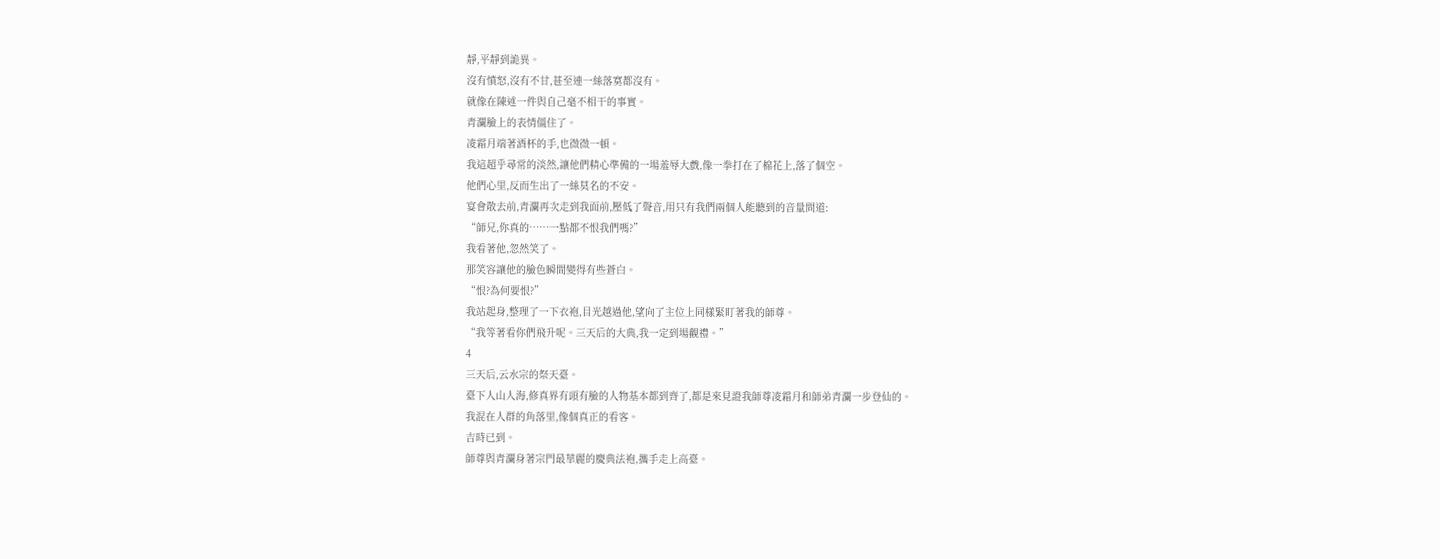靜,平靜到詭異。
沒有憤怒,沒有不甘,甚至連一絲落寞都沒有。
就像在陳述一件與自己毫不相干的事實。
青瀾臉上的表情僵住了。
凌霜月端著酒杯的手,也微微一頓。
我這超乎尋常的淡然,讓他們精心準備的一場羞辱大戲,像一拳打在了棉花上,落了個空。
他們心里,反而生出了一絲莫名的不安。
宴會散去前,青瀾再次走到我面前,壓低了聲音,用只有我們兩個人能聽到的音量問道:
“師兄,你真的……一點都不恨我們嗎?”
我看著他,忽然笑了。
那笑容讓他的臉色瞬間變得有些蒼白。
“恨?為何要恨?”
我站起身,整理了一下衣袍,目光越過他,望向了主位上同樣緊盯著我的師尊。
“我等著看你們飛升呢。三天后的大典,我一定到場觀禮。”
4
三天后,云水宗的祭天臺。
臺下人山人海,修真界有頭有臉的人物基本都到齊了,都是來見證我師尊凌霜月和師弟青瀾一步登仙的。
我混在人群的角落里,像個真正的看客。
吉時已到。
師尊與青瀾身著宗門最華麗的慶典法袍,攜手走上高臺。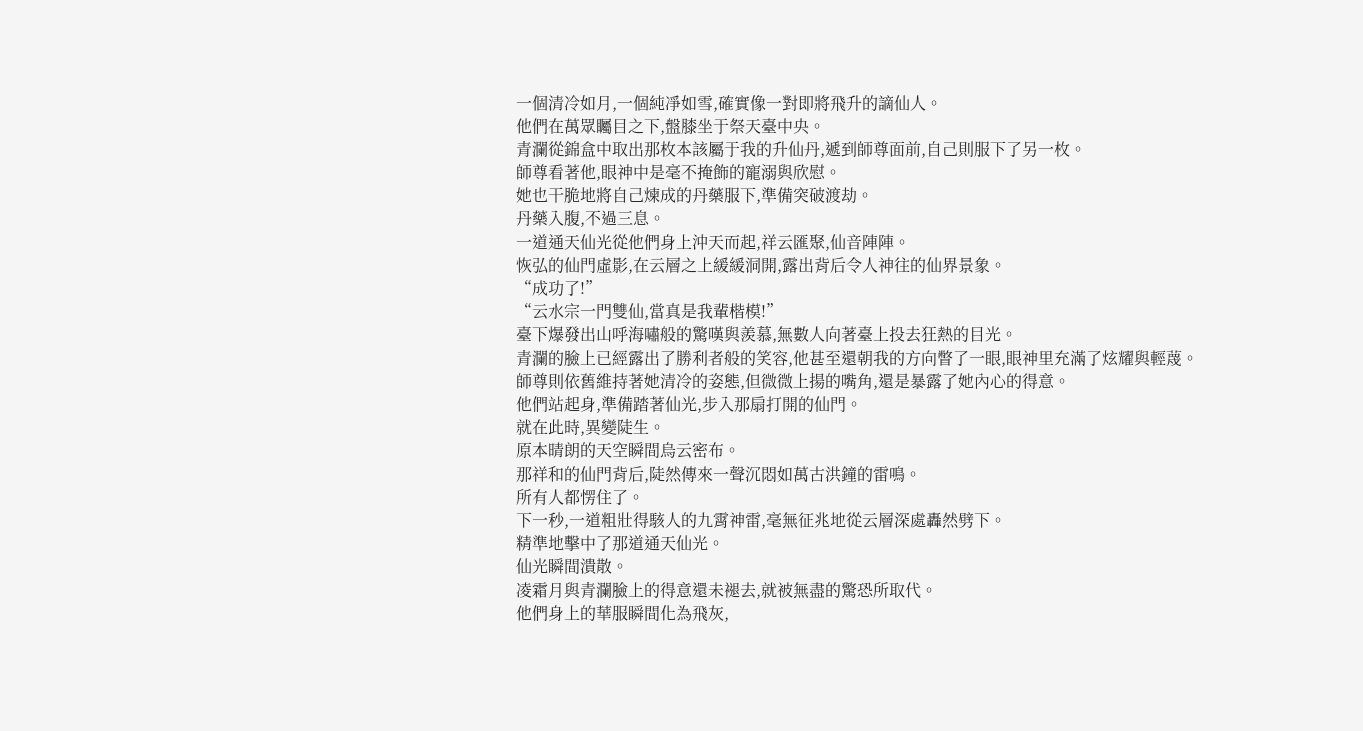一個清冷如月,一個純凈如雪,確實像一對即將飛升的謫仙人。
他們在萬眾矚目之下,盤膝坐于祭天臺中央。
青瀾從錦盒中取出那枚本該屬于我的升仙丹,遞到師尊面前,自己則服下了另一枚。
師尊看著他,眼神中是毫不掩飾的寵溺與欣慰。
她也干脆地將自己煉成的丹藥服下,準備突破渡劫。
丹藥入腹,不過三息。
一道通天仙光從他們身上沖天而起,祥云匯聚,仙音陣陣。
恢弘的仙門虛影,在云層之上緩緩洞開,露出背后令人神往的仙界景象。
“成功了!”
“云水宗一門雙仙,當真是我輩楷模!”
臺下爆發出山呼海嘯般的驚嘆與羨慕,無數人向著臺上投去狂熱的目光。
青瀾的臉上已經露出了勝利者般的笑容,他甚至還朝我的方向瞥了一眼,眼神里充滿了炫耀與輕蔑。
師尊則依舊維持著她清冷的姿態,但微微上揚的嘴角,還是暴露了她內心的得意。
他們站起身,準備踏著仙光,步入那扇打開的仙門。
就在此時,異變陡生。
原本晴朗的天空瞬間烏云密布。
那祥和的仙門背后,陡然傳來一聲沉悶如萬古洪鐘的雷鳴。
所有人都愣住了。
下一秒,一道粗壯得駭人的九霄神雷,毫無征兆地從云層深處轟然劈下。
精準地擊中了那道通天仙光。
仙光瞬間潰散。
凌霜月與青瀾臉上的得意還未褪去,就被無盡的驚恐所取代。
他們身上的華服瞬間化為飛灰,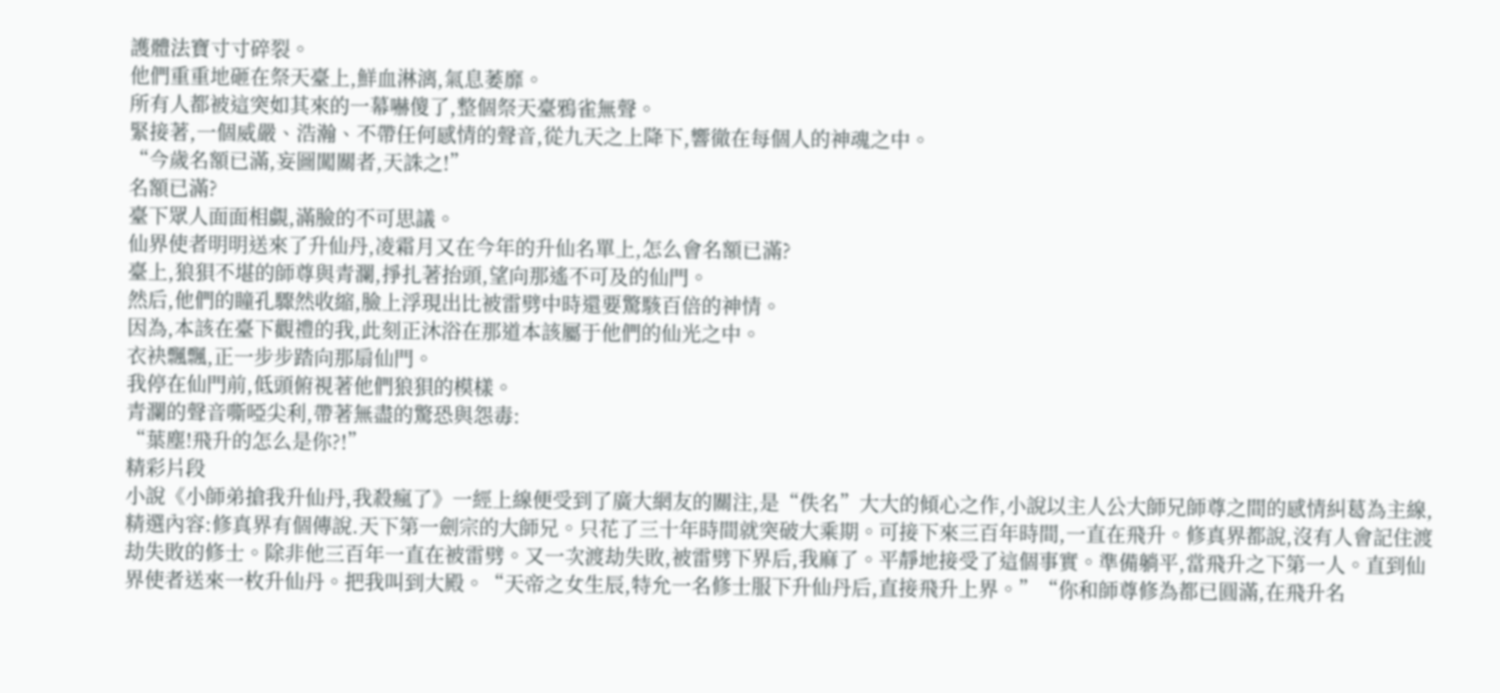護體法寶寸寸碎裂。
他們重重地砸在祭天臺上,鮮血淋漓,氣息萎靡。
所有人都被這突如其來的一幕嚇傻了,整個祭天臺鴉雀無聲。
緊接著,一個威嚴、浩瀚、不帶任何感情的聲音,從九天之上降下,響徹在每個人的神魂之中。
“今歲名額已滿,妄圖闖關者,天誅之!”
名額已滿?
臺下眾人面面相覷,滿臉的不可思議。
仙界使者明明送來了升仙丹,凌霜月又在今年的升仙名單上,怎么會名額已滿?
臺上,狼狽不堪的師尊與青瀾,掙扎著抬頭,望向那遙不可及的仙門。
然后,他們的瞳孔驟然收縮,臉上浮現出比被雷劈中時還要驚駭百倍的神情。
因為,本該在臺下觀禮的我,此刻正沐浴在那道本該屬于他們的仙光之中。
衣袂飄飄,正一步步踏向那扇仙門。
我停在仙門前,低頭俯視著他們狼狽的模樣。
青瀾的聲音嘶啞尖利,帶著無盡的驚恐與怨毒:
“葉塵!飛升的怎么是你?!”
精彩片段
小說《小師弟搶我升仙丹,我殺瘋了》一經上線便受到了廣大網友的關注,是“佚名”大大的傾心之作,小說以主人公大師兄師尊之間的感情糾葛為主線,精選內容:修真界有個傳說.天下第一劍宗的大師兄。只花了三十年時間就突破大乘期。可接下來三百年時間,一直在飛升。修真界都說,沒有人會記住渡劫失敗的修士。除非他三百年一直在被雷劈。又一次渡劫失敗,被雷劈下界后,我麻了。平靜地接受了這個事實。準備躺平,當飛升之下第一人。直到仙界使者送來一枚升仙丹。把我叫到大殿。“天帝之女生辰,特允一名修士服下升仙丹后,直接飛升上界。”“你和師尊修為都已圓滿,在飛升名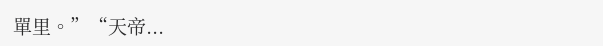單里。”“天帝...